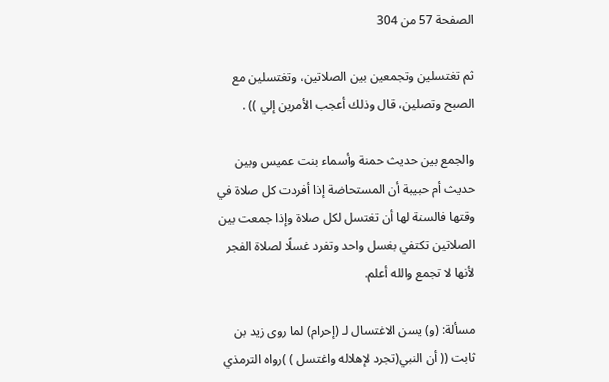الصفحة 57 من 304

ثم تغتسلين وتجمعين بين الصلاتين، وتغتسلين مع الصبح وتصلين، قال وذلك أعجب الأمرين إلي )) .

والجمع بين حديث حمنة وأسماء بنت عميس وبين حديث أم حبيبة أن المستحاضة إذا أفردت كل صلاة في وقتها فالسنة لها أن تغتسل لكل صلاة وإذا جمعت بين الصلاتين تكتفي بغسل واحد وتفرد غسلًا لصلاة الفجر لأنها لا تجمع والله أعلم.

مسألة: (و) يسن الاغتسال لـ (إحرام) لما روى زيد بن ثابت (( أن النبي(تجرد لإهلاله واغتسل ) )رواه الترمذي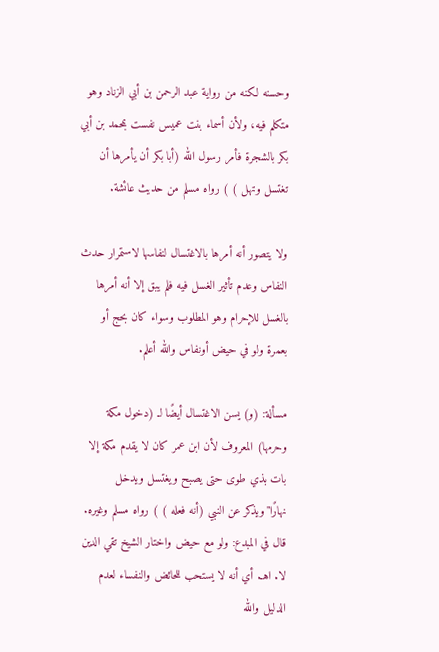وحسنه لكنه من رواية عبد الرحمن بن أبي الزناد وهو متكلم فيه، ولأن أسماء بنت عميس نفست بمحمد بن أبي بكر بالشجرة فأمر رسول الله (أبا بكر أن يأمرها أن تغتسل وتهل ) ) رواه مسلم من حديث عائشة.

ولا يتصور أنه أمرها بالاغتسال لنفاسها لاستمرار حدث النفاس وعدم تأثير الغسل فيه فلم يبق إلا أنه أمرها بالغسل للإحرام وهو المطلوب وسواء كان بحج أو بعمرة ولو في حيض أونفاس والله أعلم.

مسألة: (و) يسن الاغتسال أيضًا لـ (دخول مكة وحرمها) المعروف لأن ابن عمر كان لا يقدم مكة إلا بات بذي طوى حتى يصبح ويغتسل ويدخل نهارًا"ويذكر عن النبي (أنه فعله ) ) رواه مسلم وغيره. قال في المبدع: ولو مع حيض واختار الشيخ تقي الدين لا. اهـ. أي أنه لا يستحب للحائض والنفساء لعدم الدليل والله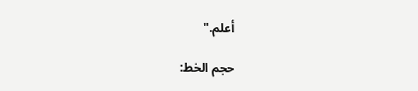أعلم."

حجم الخط: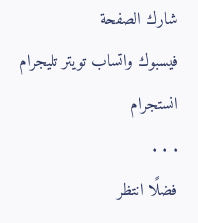شارك الصفحة
فيسبوك واتساب تويتر تليجرام انستجرام
. . .
فضلًا انتظر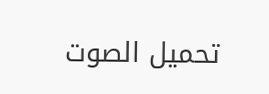تحميل الصوت